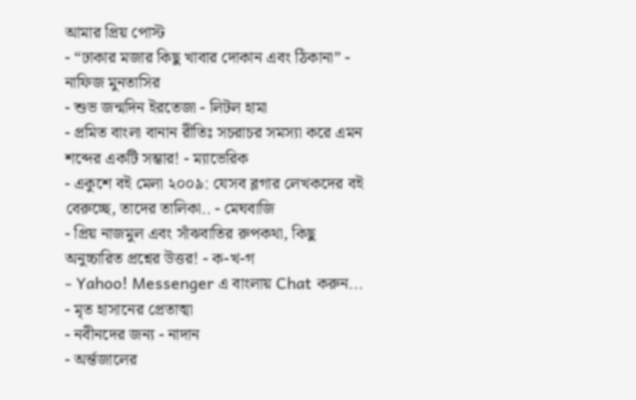আমার প্রিয় পোস্ট
- “ঢাকার মজার কিছু খাবার দোকান এবং ঠিকানা” - নাফিজ মুনতাসির
- শুভ জন্মদিন ইরতেজা - লিটল হামা
- প্রমিত বাংলা বানান রীতিঃ সচরাচর সমস্যা করে এমন শব্দের একটি সম্ভার! - ম্যাভেরিক
- একুশে বই মেলা ২০০৯: যেসব ব্লগার লেখকদের বই বেরুচ্ছে, তাদের তালিকা.. - মেঘবাজি
- প্রিয় নাজমুল এবং সাঁঝবাতির রুপকথা, কিছু অনুচ্চারিত প্রশ্নের উত্তর! - ক-খ-গ
- Yahoo! Messenger এ বাংলায় Chat করুন... - মৃত হাসানের প্রেতাত্মা
- নবীনদের জন্য - নাদান
- অর্ন্তজালের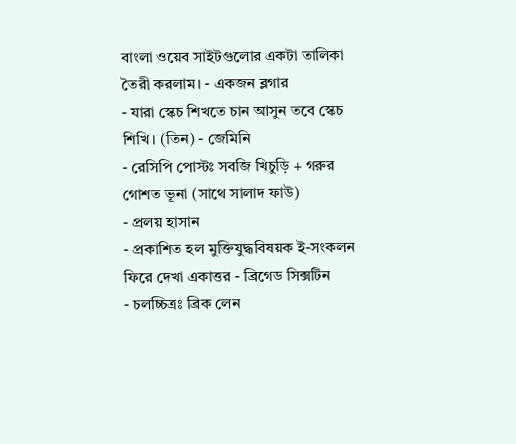বাংলা ওয়েব সাইটগুলোর একটা তালিকা তৈরী করলাম। - একজন ব্লগার
- যারা স্কেচ শিখতে চান আসুন তবে স্কেচ শিখি। (তিন) - জেমিনি
- রেসিপি পোস্টঃ সবজি খিচুড়ি + গরুর গোশত ভূনা (সাথে সালাদ ফাউ)
- প্রলয় হাসান
- প্রকাশিত হল মুক্তিযুদ্ধবিষয়ক ই-সংকলন ফিরে দেখা একাত্তর - ব্রিগেড সিক্সটিন
- চলচ্চিত্রঃ ব্রিক লেন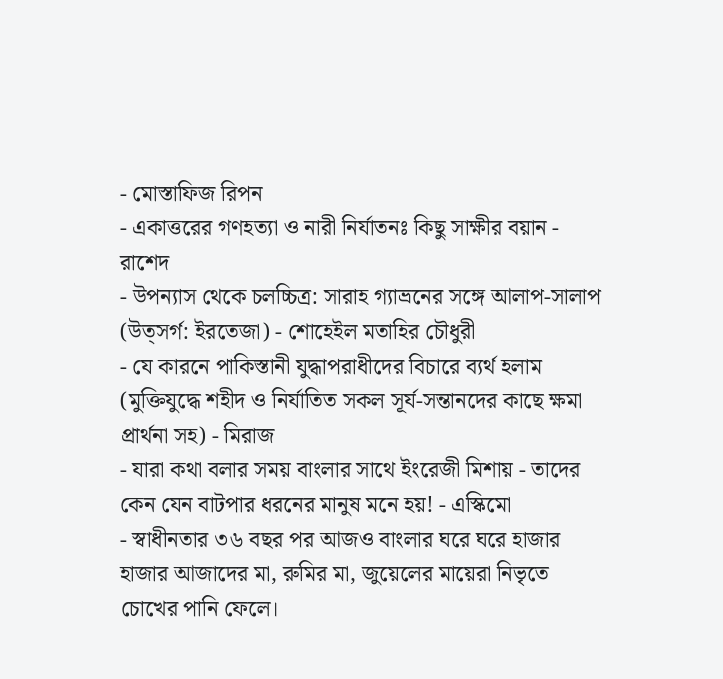- মোস্তাফিজ রিপন
- একাত্তরের গণহত্যা ও নারী নির্যাতনঃ কিছু সাক্ষীর বয়ান - রাশেদ
- উপন্যাস থেকে চলচ্চিত্র: সারাহ গ্যাভ্রনের সঙ্গে আলাপ-সালাপ (উত্সর্গ: ইরতেজা) - শোহেইল মতাহির চৌধুরী
- যে কারনে পাকিস্তানী যুদ্ধাপরাধীদের বিচারে ব্যর্থ হলাম (মুক্তিযুদ্ধে শহীদ ও নির্যাতিত সকল সূর্য-সন্তানদের কাছে ক্ষমা প্রার্থনা সহ) - মিরাজ
- যারা কথা বলার সময় বাংলার সাথে ইংরেজী মিশায় - তাদের কেন যেন বাটপার ধরনের মানুষ মনে হয়! - এস্কিমো
- স্বাধীনতার ৩৬ বছর পর আজও বাংলার ঘরে ঘরে হাজার হাজার আজাদের মা, রুমির মা, জুয়েলের মায়েরা নিভৃতে চোখের পানি ফেলে।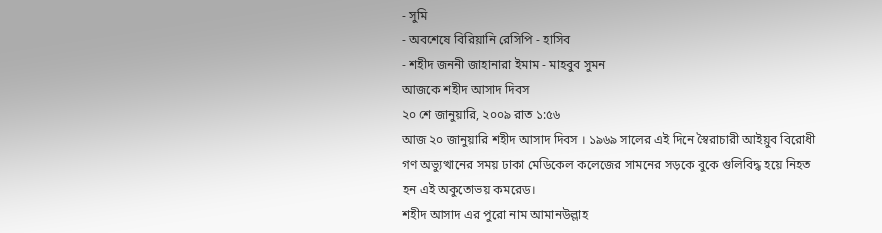- সুমি
- অবশেষে বিরিয়ানি রেসিপি - হাসিব
- শহীদ জননী জাহানারা ইমাম - মাহবুব সুমন
আজকে শহীদ আসাদ দিবস
২০ শে জানুয়ারি, ২০০৯ রাত ১:৫৬
আজ ২০ জানুয়ারি শহীদ আসাদ দিবস । ১৯৬৯ সালের এই দিনে স্বৈরাচারী আইয়ুব বিরোধী গণ অভ্যুত্থানের সময় ঢাকা মেডিকেল কলেজের সামনের সড়কে বুকে গুলিবিদ্ধ হয়ে নিহত হন এই অকুতোভয় কমরেড।
শহীদ আসাদ এর পুরো নাম আমানউল্লাহ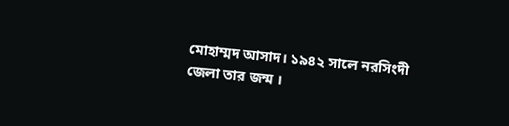মোহাম্মদ আসাদ। ১৯৪২ সালে নরসিংদী জেলা তার জন্ম ।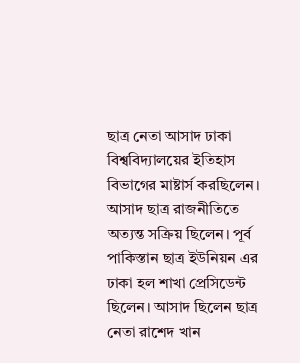ছাত্র নেতা আসাদ ঢাকা বিশ্ববিদ্যালয়ের ইতিহাস বিভাগের মাষ্টার্স করছিলেন। আসাদ ছাত্র রাজনীতিতে অত্যন্ত সক্রিয় ছিলেন। পূর্ব পাকিস্তান ছাত্র ইউনিয়ন এর ঢাকা হল শাখা প্রেসিডেন্ট ছিলেন। আসাদ ছিলেন ছাত্র নেতা রাশেদ খান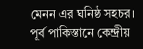মেনন এর ঘনিষ্ঠ সহচর।
পূর্ব পাকিস্তানে কেন্দ্রীয়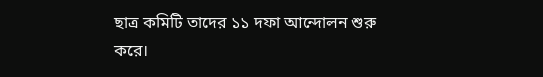ছাত্র কমিটি তাদের ১১ দফা আন্দোলন শুরু করে।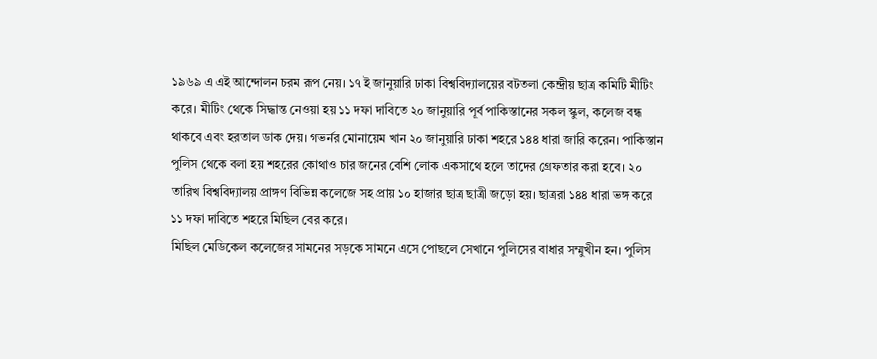১৯৬৯ এ এই আন্দোলন চরম রূপ নেয়। ১৭ ই জানুয়ারি ঢাকা বিশ্ববিদ্যালয়ের বটতলা কেন্দ্রীয় ছাত্র কমিটি মীটিং করে। মীটিং থেকে সিদ্ধান্ত নেওয়া হয় ১১ দফা দাবিতে ২০ জানুয়ারি পূর্ব পাকিস্তানের সকল স্কুল, কলেজ বন্ধ থাকবে এবং হরতাল ডাক দেয়। গভর্নর মোনায়েম খান ২০ জানুয়ারি ঢাকা শহরে ১৪৪ ধারা জারি করেন। পাকিস্তান পুলিস থেকে বলা হয় শহরের কোথাও চার জনের বেশি লোক একসাথে হলে তাদের গ্রেফতার করা হবে। ২০ তারিখ বিশ্ববিদ্যালয় প্রাঙ্গণ বিভিন্ন কলেজে সহ প্রায় ১০ হাজার ছাত্র ছাত্রী জড়ো হয়। ছাত্ররা ১৪৪ ধারা ভঙ্গ করে ১১ দফা দাবিতে শহরে মিছিল বের করে।
মিছিল মেডিকেল কলেজের সামনের সড়কে সামনে এসে পোছলে সেখানে পুলিসের বাধার সম্মুখীন হন। পুলিস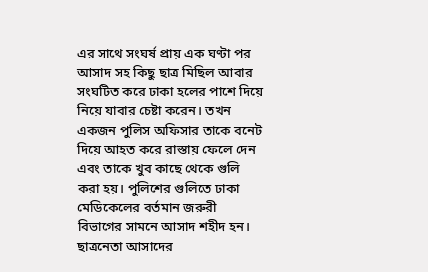এর সাথে সংঘর্ষ প্রায় এক ঘণ্টা পর আসাদ সহ কিছু ছাত্র মিছিল আবার সংঘটিত করে ঢাকা হলের পাশে দিয়ে নিয়ে যাবার চেষ্টা করেন। তখন একজন পুলিস অফিসার তাকে বনেট দিয়ে আহত করে রাস্তায় ফেলে দেন এবং তাকে খুব কাছে থেকে গুলি করা হয়। পুলিশের গুলিতে ঢাকা মেডিকেলের বর্তমান জরুরী বিভাগের সামনে আসাদ শহীদ হন।
ছাত্রনেতা আসাদের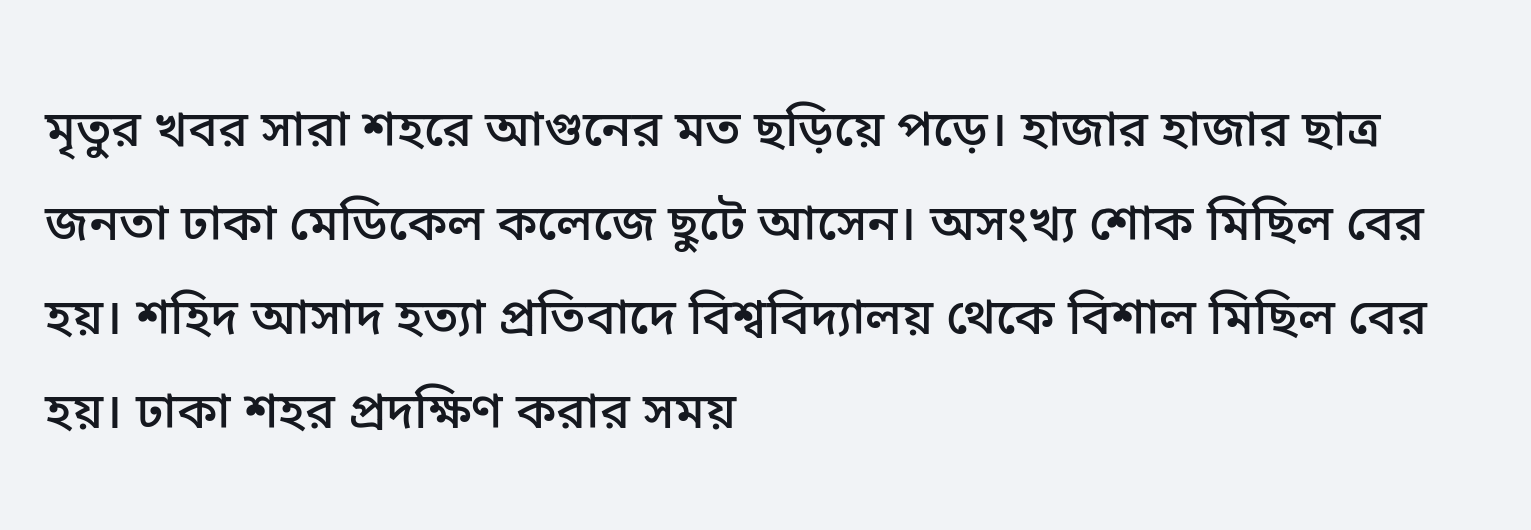মৃতুর খবর সারা শহরে আগুনের মত ছড়িয়ে পড়ে। হাজার হাজার ছাত্র জনতা ঢাকা মেডিকেল কলেজে ছুটে আসেন। অসংখ্য শোক মিছিল বের হয়। শহিদ আসাদ হত্যা প্রতিবাদে বিশ্ববিদ্যালয় থেকে বিশাল মিছিল বের হয়। ঢাকা শহর প্রদক্ষিণ করার সময়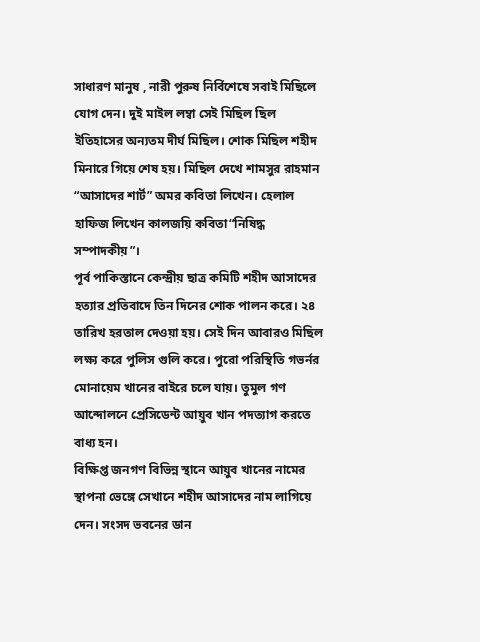সাধারণ মানুষ , নারী পুরুষ নির্বিশেষে সবাই মিছিলে যোগ দেন। দুই মাইল লম্বা সেই মিছিল ছিল ইতিহাসের অন্যতম দীর্ঘ মিছিল। শোক মিছিল শহীদ মিনারে গিয়ে শেষ হয়। মিছিল দেখে শামসুর রাহমান “আসাদের শার্ট” অমর কবিতা লিখেন। হেলাল হাফিজ লিখেন কালজয়ি কবিতা“নিষিদ্ধ সম্পাদকীয়”।
পূর্ব পাকিস্তানে কেন্দ্রীয় ছাত্র কমিটি শহীদ আসাদের হত্যার প্রতিবাদে তিন দিনের শোক পালন করে। ২৪ তারিখ হরতাল দেওয়া হয়। সেই দিন আবারও মিছিল লক্ষ্য করে পুলিস গুলি করে। পুরো পরিস্থিতি গভর্নর মোনায়েম খানের বাইরে চলে যায়। তুমুল গণ আন্দোলনে প্রেসিডেন্ট আয়ুব খান পদত্যাগ করতে বাধ্য হন।
বিক্ষিপ্ত জনগণ বিভিন্ন স্থানে আয়ুব খানের নামের স্থাপনা ভেঙ্গে সেখানে শহীদ আসাদের নাম লাগিয়ে দেন। সংসদ ভবনের ডান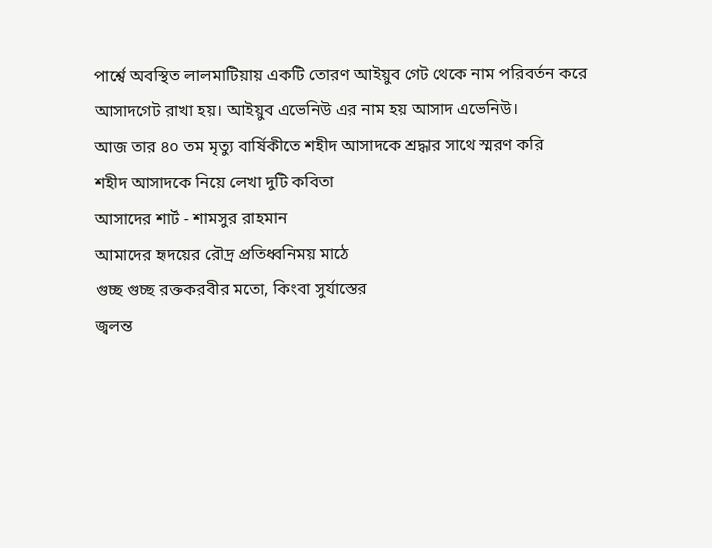পার্শ্বে অবস্থিত লালমাটিয়ায় একটি তোরণ আইয়ুব গেট থেকে নাম পরিবর্তন করে আসাদগেট রাখা হয়। আইয়ুব এভেনিউ এর নাম হয় আসাদ এভেনিউ।
আজ তার ৪০ তম মৃত্যু বার্ষিকীতে শহীদ আসাদকে শ্রদ্ধার সাথে স্মরণ করি
শহীদ আসাদকে নিয়ে লেখা দুটি কবিতা
আসাদের শার্ট - শামসুর রাহমান
আমাদের হৃদয়ের রৌদ্র প্রতিধ্বনিময় মাঠে
গুচ্ছ গুচ্ছ রক্তকরবীর মতো, কিংবা সুর্যাস্তের
জ্বলন্ত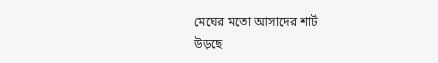মেঘের মতো আসাদের শার্ট
উড়ছে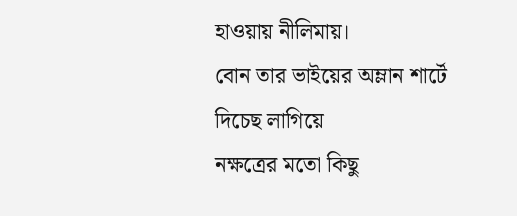হাওয়ায় নীলিমায়।
বোন তার ভাইয়ের অম্লান শার্টে দিচেছ লাগিয়ে
নক্ষত্রের মতো কিছু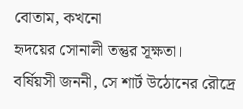বোতাম, কখনো
হৃদয়ের সোনালী তন্তুর সূক্ষতা।
বর্ষিয়সী জননী, সে শার্ট উঠোনের রৌদ্রে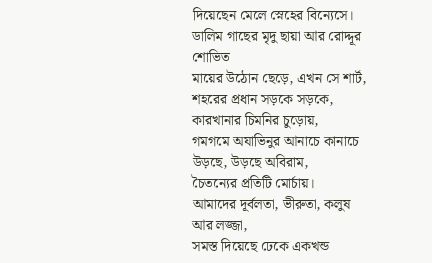দিয়েছেন মেলে স্নেহের বিন্যেসে।
ডালিম গাছের মৃদু ছায়া আর রোদ্দূর শোভিত
মায়ের উঠোন ছেড়ে, এখন সে শার্ট,
শহরের প্রধান সড়কে সড়কে,
কারখানার চিমনির চুড়োয়,
গমগমে অযাভিনুর আনাচে কানাচে
উড়ছে, উড়ছে অবিরাম,
চৈতন্যের প্রতিটি মোর্চায়।
আমাদের দূর্বলতা, ভীরুতা, কলুষ আর লজ্জা,
সমস্ত দিয়েছে ঢেকে একখন্ড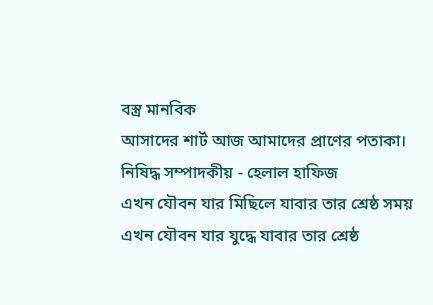বস্ত্র মানবিক
আসাদের শার্ট আজ আমাদের প্রাণের পতাকা।
নিষিদ্ধ সম্পাদকীয় - হেলাল হাফিজ
এখন যৌবন যার মিছিলে যাবার তার শ্রেষ্ঠ সময়
এখন যৌবন যার যুদ্ধে যাবার তার শ্রেষ্ঠ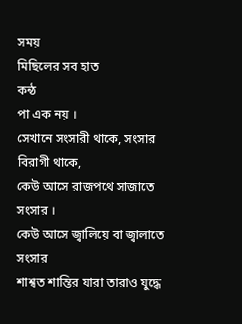সময়
মিছিলের সব হাত
কন্ঠ
পা এক নয় ।
সেখানে সংসারী থাকে, সংসার বিরাগী থাকে,
কেউ আসে রাজপথে সাজাতে সংসার ।
কেউ আসে জ্বালিয়ে বা জ্বালাতে সংসার
শাশ্বত শান্তির যারা তারাও যুদ্ধে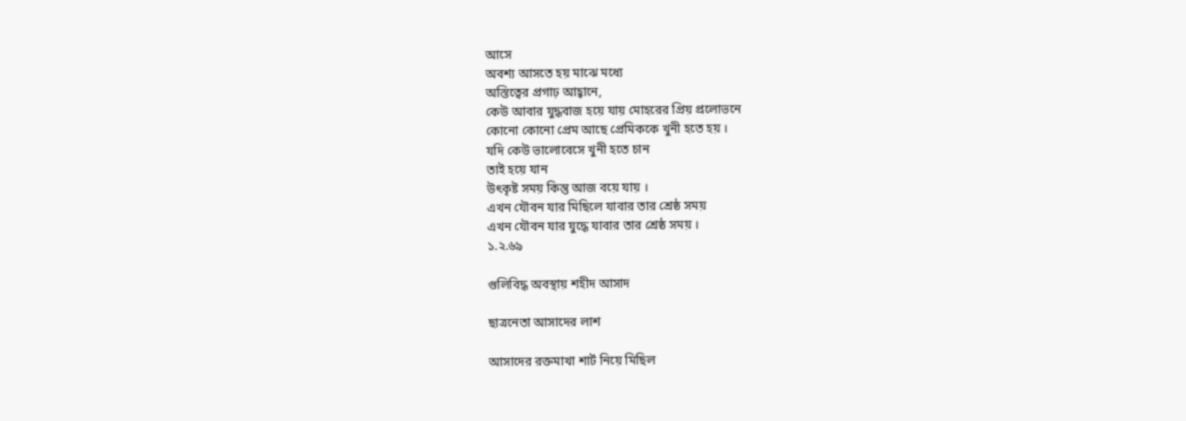আসে
অবশ্য আসতে হয় মাঝে মধ্যে
অস্তিত্বের প্রগাঢ় আহ্বানে,
কেউ আবার যুদ্ধবাজ হয়ে যায় মোহরের প্রিয় প্রলোভনে
কোনো কোনো প্রেম আছে প্রেমিককে খুনী হতে হয় ।
যদি কেউ ভালোবেসে খুনী হতে চান
তাই হয়ে যান
উৎকৃষ্ট সময় কিন্তু আজ বয়ে যায় ।
এখন যৌবন যার মিছিলে যাবার তার শ্রেষ্ঠ সময়
এখন যৌবন যার যুদ্ধে যাবার তার শ্রেষ্ঠ সময় ।
১.২.৬৯

গুলিবিদ্ধ অবস্থায় শহীদ আসাদ

ছাত্রনেতা আসাদের লাশ

আসাদের রক্তমাখা শার্ট নিয়ে মিছিল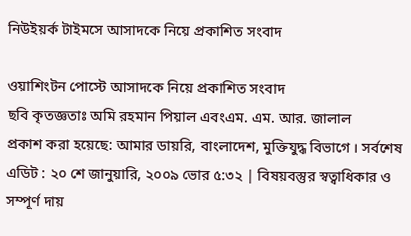নিউইয়র্ক টাইমসে আসাদকে নিয়ে প্রকাশিত সংবাদ

ওয়াশিংটন পোস্টে আসাদকে নিয়ে প্রকাশিত সংবাদ
ছবি কৃতজ্ঞতাঃ অমি রহমান পিয়াল এবংএম. এম. আর. জালাল
প্রকাশ করা হয়েছে: আমার ডায়রি, বাংলাদেশ, মুক্তিযুদ্ধ বিভাগে । সর্বশেষ এডিট : ২০ শে জানুয়ারি, ২০০৯ ভোর ৫:৩২ | বিষয়বস্তুর স্বত্বাধিকার ও সম্পূর্ণ দায়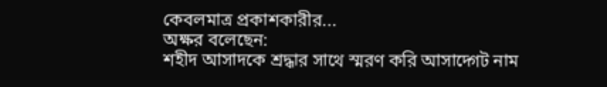কেবলমাত্র প্রকাশকারীর...
অক্ষর বলেছেন:
শহীদ আসাদকে শ্রদ্ধার সাথে স্মরণ করি আসাদ্গেট নাম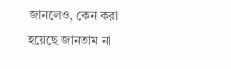জানলেও, কেন করা হয়েছে জানতাম না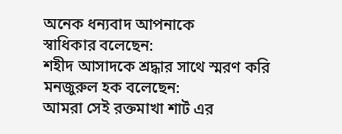অনেক ধন্যবাদ আপনাকে
স্বাধিকার বলেছেন:
শহীদ আসাদকে শ্রদ্ধার সাথে স্মরণ করি
মনজুরুল হক বলেছেন:
আমরা সেই রক্তমাখা শার্ট এর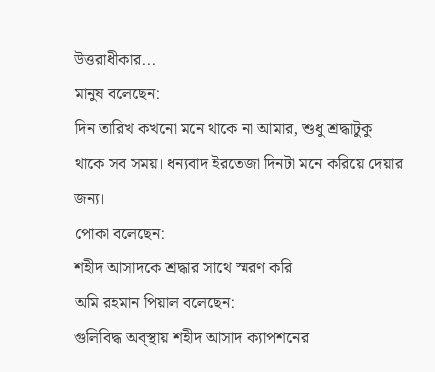উত্তরাধীকার...
মানুষ বলেছেন:
দিন তারিখ কখনো মনে থাকে না আমার, শুধু শ্রদ্ধাটুকু থাকে সব সময়। ধন্যবাদ ইরতেজা দিনটা মনে করিয়ে দেয়ার জন্য।
পোকা বলেছেন:
শহীদ আসাদকে শ্রদ্ধার সাথে স্মরণ করি
অমি রহমান পিয়াল বলেছেন:
গুলিবিদ্ধ অব্স্থায় শহীদ আসাদ ক্যাপশনের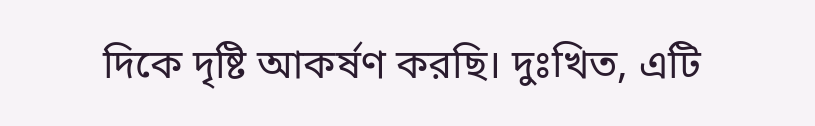দিকে দৃষ্টি আকর্ষণ করছি। দুঃখিত, এটি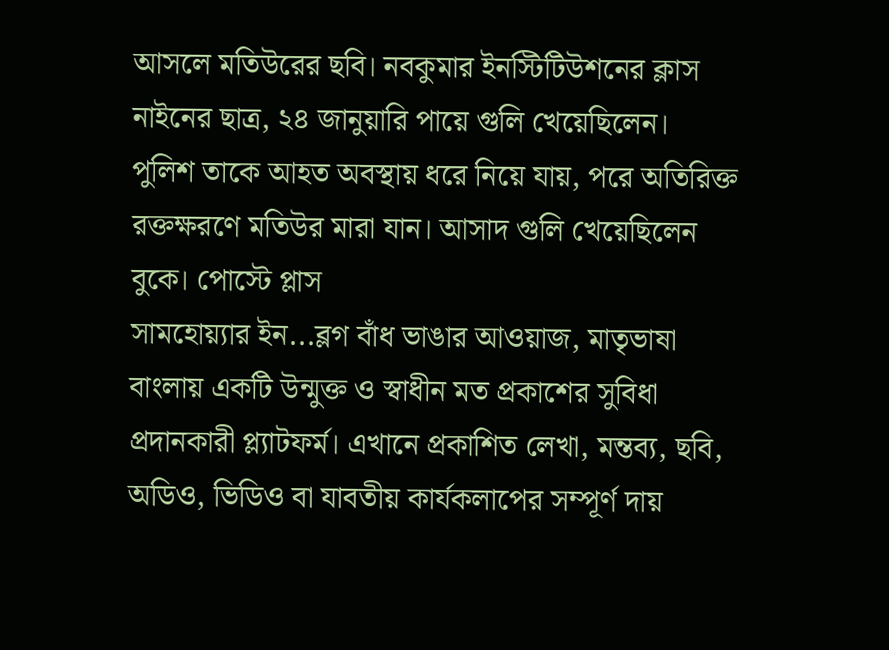আসলে মতিউরের ছবি। নবকুমার ইনস্টিটিউশনের ক্লাস নাইনের ছাত্র, ২৪ জানুয়ারি পায়ে গুলি খেয়েছিলেন। পুলিশ তাকে আহত অবস্থায় ধরে নিয়ে যায়, পরে অতিরিক্ত রক্তক্ষরণে মতিউর মারা যান। আসাদ গুলি খেয়েছিলেন বুকে। পোস্টে প্লাস
সামহোয়্যার ইন...ব্লগ বাঁধ ভাঙার আওয়াজ, মাতৃভাষা বাংলায় একটি উন্মুক্ত ও স্বাধীন মত প্রকাশের সুবিধা প্রদানকারী প্ল্যাটফর্ম। এখানে প্রকাশিত লেখা, মন্তব্য, ছবি, অডিও, ভিডিও বা যাবতীয় কার্যকলাপের সম্পূর্ণ দায়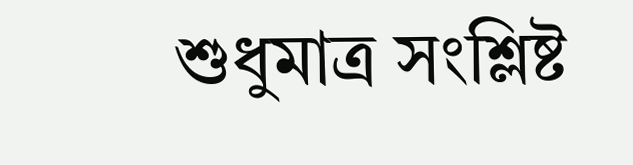শুধুমাত্র সংশ্লিষ্ট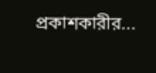প্রকাশকারীর...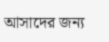আসাদের জন্য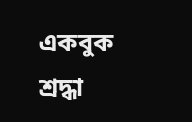একবুক শ্রদ্ধা